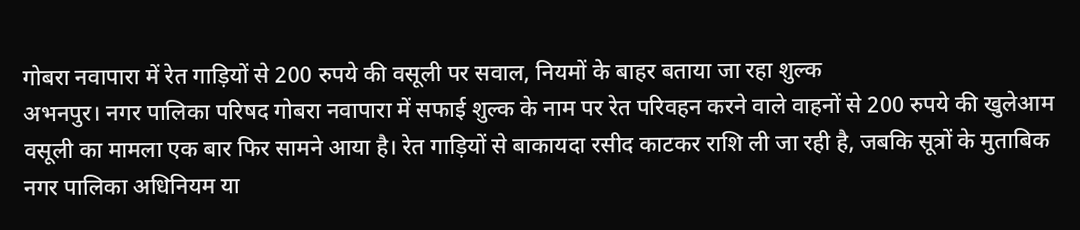गोबरा नवापारा में रेत गाड़ियों से 200 रुपये की वसूली पर सवाल, नियमों के बाहर बताया जा रहा शुल्क
अभनपुर। नगर पालिका परिषद गोबरा नवापारा में सफाई शुल्क के नाम पर रेत परिवहन करने वाले वाहनों से 200 रुपये की खुलेआम वसूली का मामला एक बार फिर सामने आया है। रेत गाड़ियों से बाकायदा रसीद काटकर राशि ली जा रही है, जबकि सूत्रों के मुताबिक नगर पालिका अधिनियम या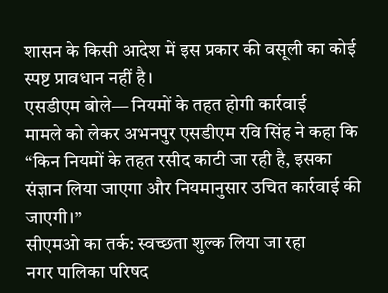शासन के किसी आदेश में इस प्रकार की वसूली का कोई स्पष्ट प्रावधान नहीं है।
एसडीएम बोले— नियमों के तहत होगी कार्रवाई
मामले को लेकर अभनपुर एसडीएम रवि सिंह ने कहा कि
“किन नियमों के तहत रसीद काटी जा रही है, इसका संज्ञान लिया जाएगा और नियमानुसार उचित कार्रवाई की जाएगी।”
सीएमओ का तर्क: स्वच्छता शुल्क लिया जा रहा
नगर पालिका परिषद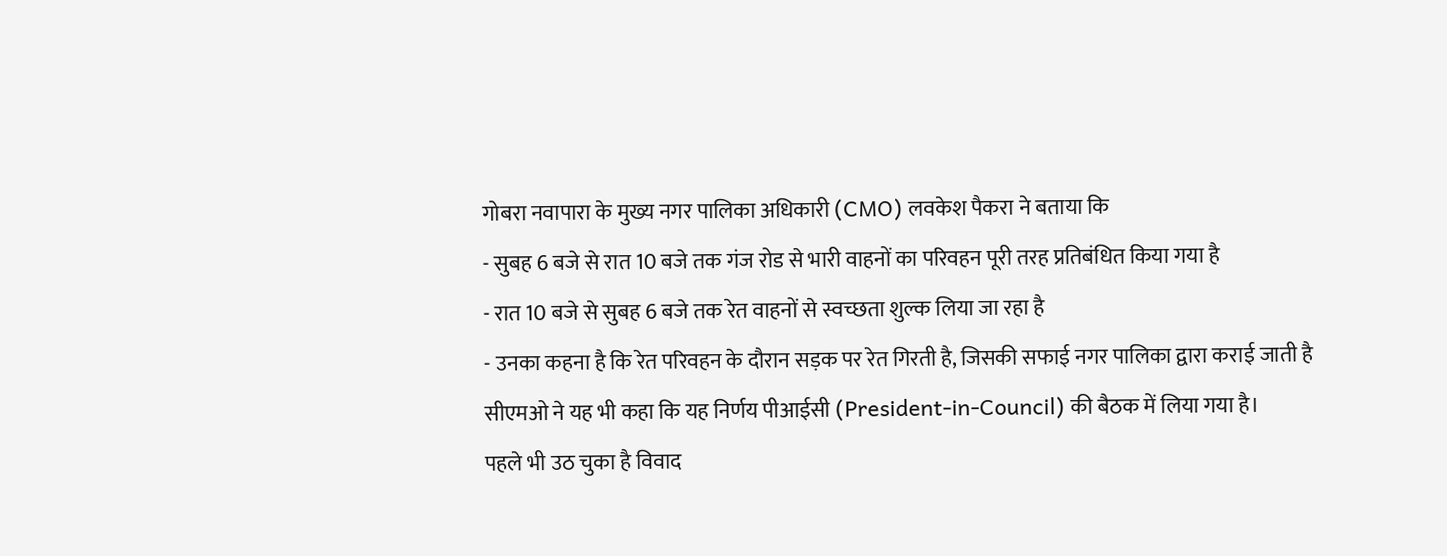गोबरा नवापारा के मुख्य नगर पालिका अधिकारी (CMO) लवकेश पैकरा ने बताया कि
- सुबह 6 बजे से रात 10 बजे तक गंज रोड से भारी वाहनों का परिवहन पूरी तरह प्रतिबंधित किया गया है
- रात 10 बजे से सुबह 6 बजे तक रेत वाहनों से स्वच्छता शुल्क लिया जा रहा है
- उनका कहना है कि रेत परिवहन के दौरान सड़क पर रेत गिरती है, जिसकी सफाई नगर पालिका द्वारा कराई जाती है
सीएमओ ने यह भी कहा कि यह निर्णय पीआईसी (President-in-Council) की बैठक में लिया गया है।
पहले भी उठ चुका है विवाद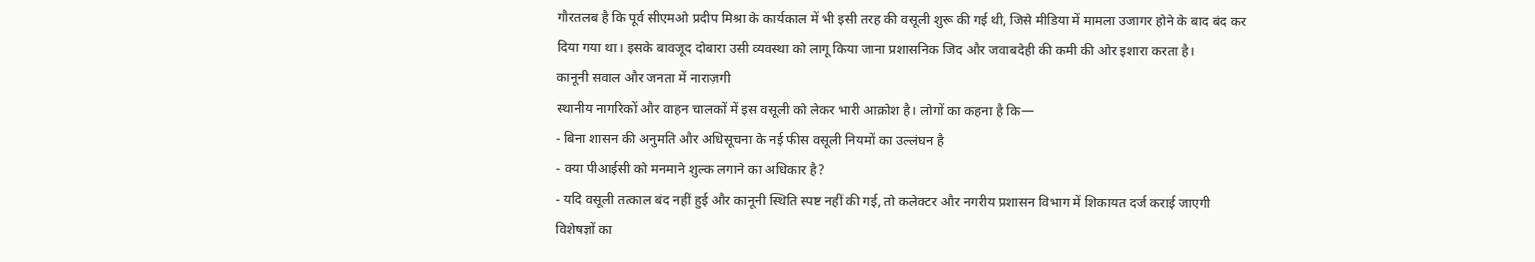गौरतलब है कि पूर्व सीएमओ प्रदीप मिश्रा के कार्यकाल में भी इसी तरह की वसूली शुरू की गई थी, जिसे मीडिया में मामला उजागर होने के बाद बंद कर दिया गया था। इसके बावजूद दोबारा उसी व्यवस्था को लागू किया जाना प्रशासनिक जिद और जवाबदेही की कमी की ओर इशारा करता है।
कानूनी सवाल और जनता में नाराज़गी
स्थानीय नागरिकों और वाहन चालकों में इस वसूली को लेकर भारी आक्रोश है। लोगों का कहना है कि—
- बिना शासन की अनुमति और अधिसूचना के नई फीस वसूली नियमों का उल्लंघन है
- क्या पीआईसी को मनमाने शुल्क लगाने का अधिकार है?
- यदि वसूली तत्काल बंद नहीं हुई और कानूनी स्थिति स्पष्ट नहीं की गई, तो कलेक्टर और नगरीय प्रशासन विभाग में शिकायत दर्ज कराई जाएगी
विशेषज्ञों का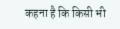कहना है कि किसी भी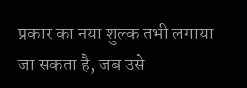प्रकार का नया शुल्क तभी लगाया जा सकता है, जब उसे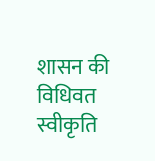शासन की विधिवत स्वीकृति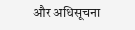और अधिसूचना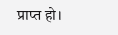प्राप्त हो।